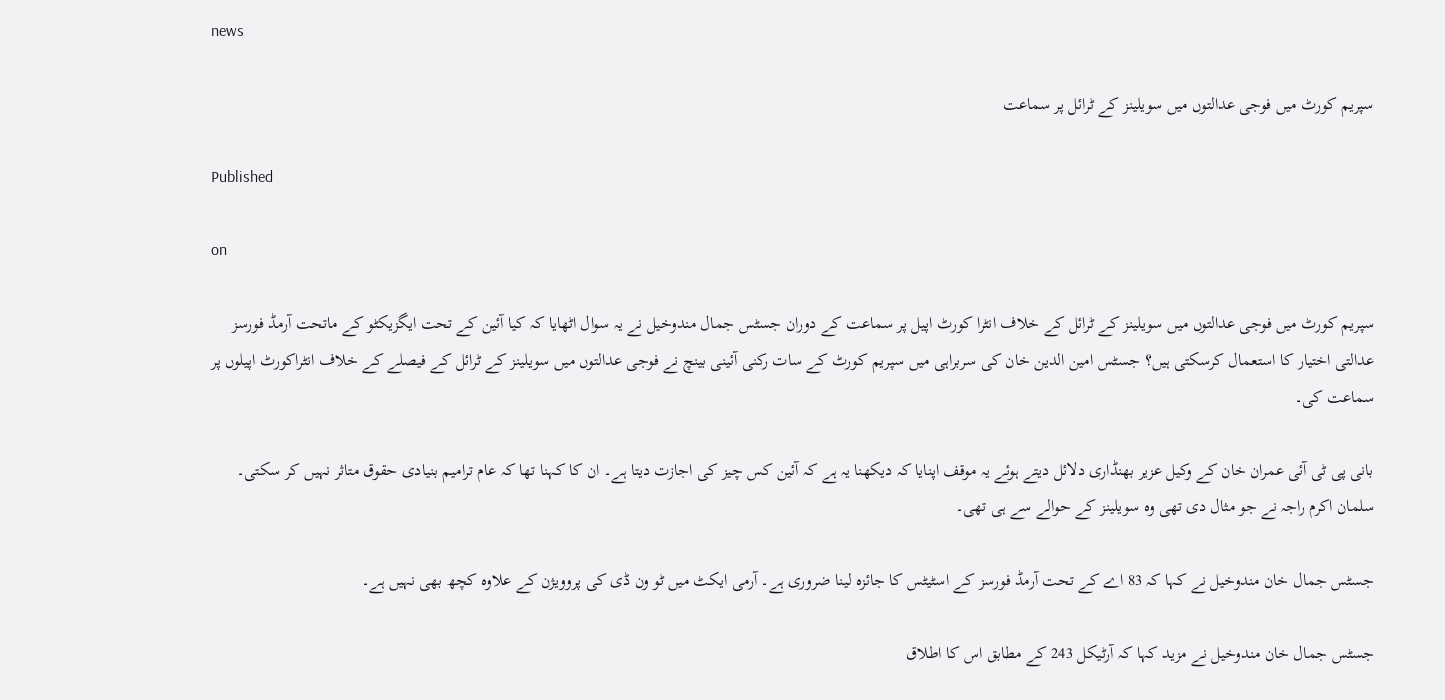news

سپریم کورٹ میں فوجی عدالتوں میں سویلینز کے ٹرائل پر سماعت

Published

on

سپریم کورٹ میں فوجی عدالتوں میں سویلینز کے ٹرائل کے خلاف انٹرا کورٹ اپیل پر سماعت کے دوران جسٹس جمال مندوخیل نے یہ سوال اٹھایا کہ کیا آئین کے تحت ایگزیکٹو کے ماتحت آرمڈ فورسز عدالتی اختیار کا استعمال کرسکتی ہیں؟ جسٹس امین الدین خان کی سربراہی میں سپریم کورٹ کے سات رکنی آئینی بینچ نے فوجی عدالتوں میں سویلینز کے ٹرائل کے فیصلے کے خلاف انٹراکورٹ اپیلوں پر سماعت کی۔

بانی پی ٹی آئی عمران خان کے وکیل عزیر بھنڈاری دلائل دیتے ہوئے یہ موقف اپنایا کہ دیکھنا یہ ہے کہ آئین کس چیز کی اجازت دیتا ہے۔ ان کا کہنا تھا کہ عام ترامیم بنیادی حقوق متاثر نہیں کر سکتی۔ سلمان اکرم راجہ نے جو مثال دی تھی وہ سویلینز کے حوالے سے ہی تھی۔

جسٹس جمال خان مندوخیل نے کہا کہ 83 اے کے تحت آرمڈ فورسز کے اسٹیٹس کا جائزہ لینا ضروری ہے۔ آرمی ایکٹ میں ٹو ون ڈی کی پروویژن کے علاوہ کچھ بھی نہیں ہے۔

جسٹس جمال خان مندوخیل نے مزید کہا کہ آرٹیکل 243 کے مطابق اس کا اطلاق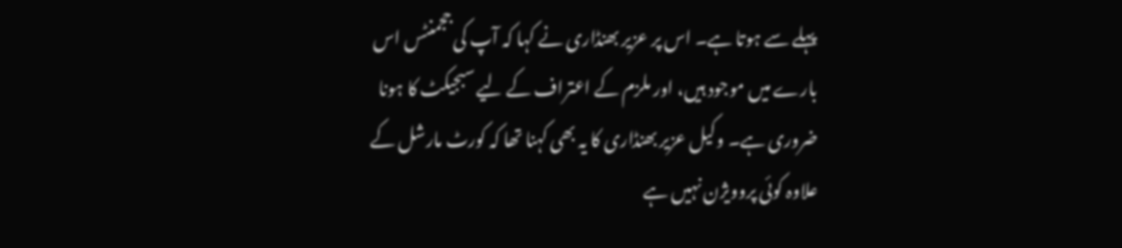پہلے سے ہوتا ہے۔ اس پر عزیر بھنڈاری نے کہا کہ آپ کی ججمنٹس اس بارے میں موجود ہیں، اور ملزم کے اعتراف کے لیے سبجیکٹ کا ہونا ضروری ہے۔ وکیل عزیر بھنڈاری کا یہ بھی کہنا تھا کہ کورٹ مارشل کے علاوہ کوئی پروویژن نہیں ہے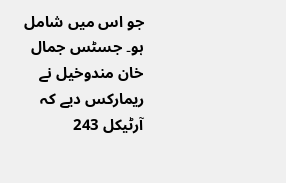جو اس میں شامل ہو۔ جسٹس جمال خان مندوخیل نے ریمارکس دیے کہ آرٹیکل 243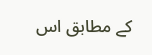کے مطابق اس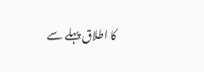کا اطلاق پہلے سے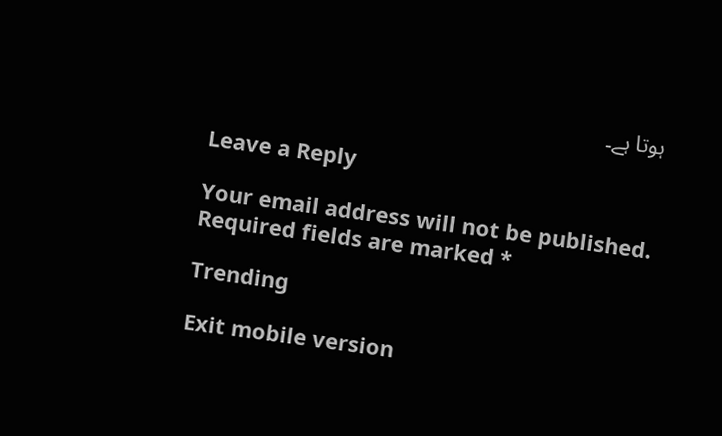ہوتا ہے۔

Leave a Reply

Your email address will not be published. Required fields are marked *

Trending

Exit mobile version